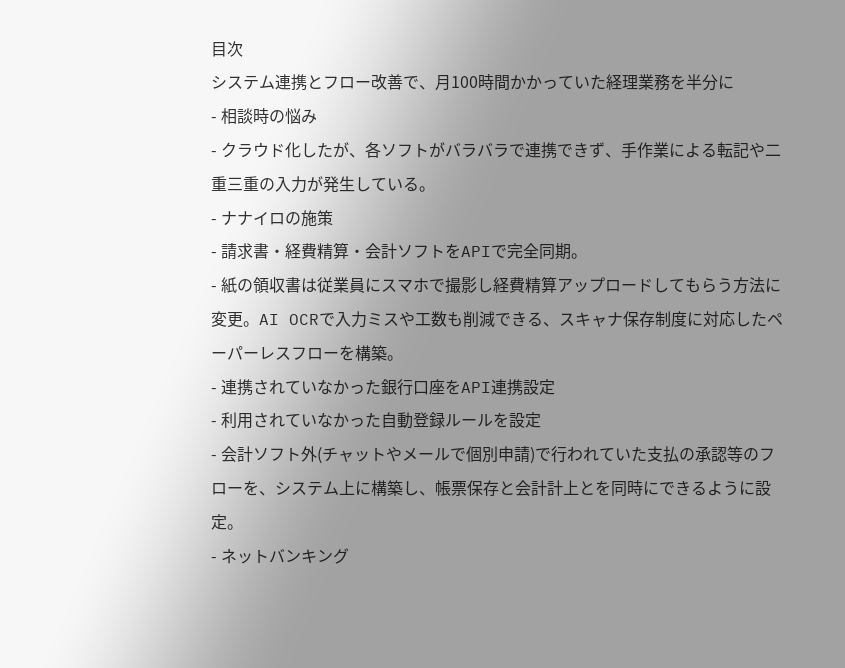目次
システム連携とフロー改善で、月100時間かかっていた経理業務を半分に
- 相談時の悩み
- クラウド化したが、各ソフトがバラバラで連携できず、手作業による転記や二重三重の入力が発生している。
- ナナイロの施策
- 請求書・経費精算・会計ソフトをAPIで完全同期。
- 紙の領収書は従業員にスマホで撮影し経費精算アップロードしてもらう方法に変更。AI OCRで入力ミスや工数も削減できる、スキャナ保存制度に対応したペーパーレスフローを構築。
- 連携されていなかった銀行口座をAPI連携設定
- 利用されていなかった自動登録ルールを設定
- 会計ソフト外(チャットやメールで個別申請)で行われていた支払の承認等のフローを、システム上に構築し、帳票保存と会計計上とを同時にできるように設定。
- ネットバンキング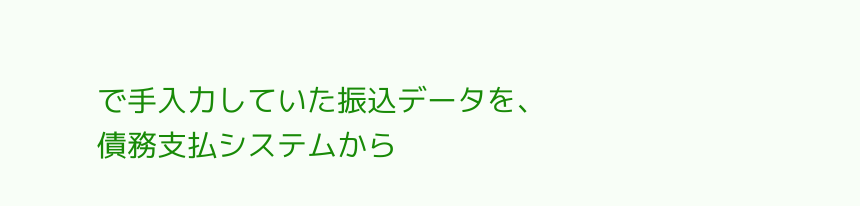で手入力していた振込データを、債務支払システムから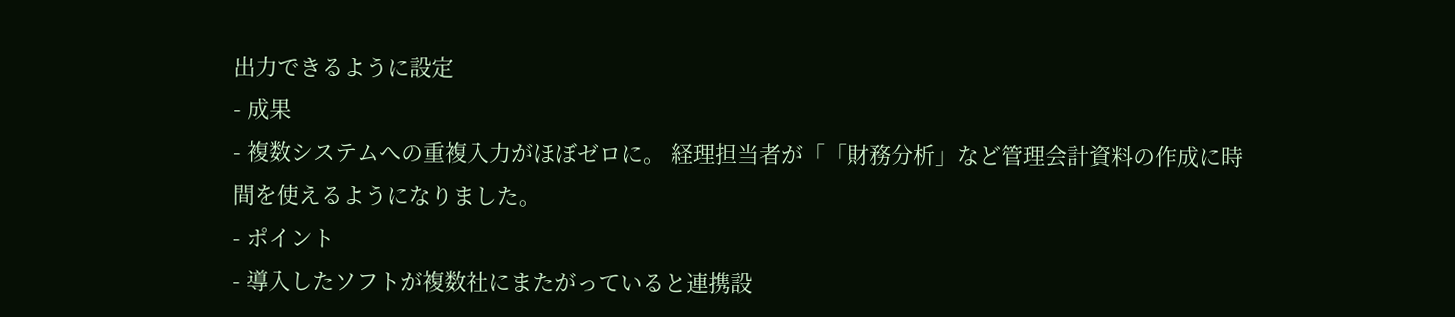出力できるように設定
- 成果
- 複数システムへの重複入力がほぼゼロに。 経理担当者が「「財務分析」など管理会計資料の作成に時間を使えるようになりました。
- ポイント
- 導入したソフトが複数社にまたがっていると連携設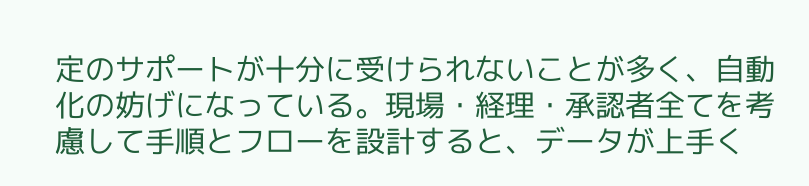定のサポートが十分に受けられないことが多く、自動化の妨げになっている。現場・経理・承認者全てを考慮して手順とフローを設計すると、データが上手く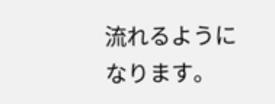流れるようになります。